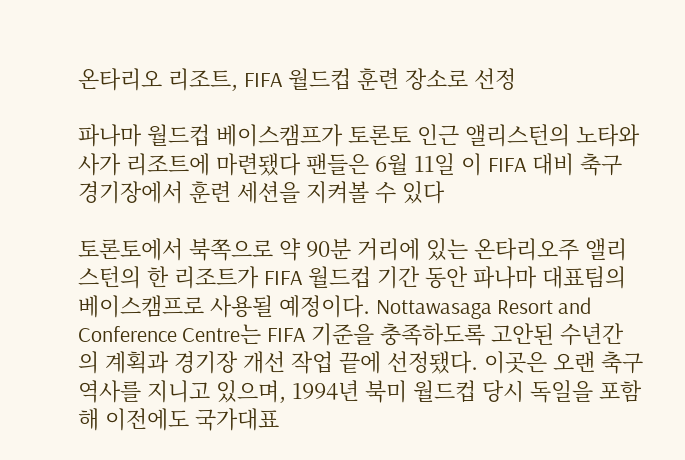온타리오 리조트, FIFA 월드컵 훈련 장소로 선정

파나마 월드컵 베이스캠프가 토론토 인근 앨리스턴의 노타와사가 리조트에 마련됐다 팬들은 6월 11일 이 FIFA 대비 축구 경기장에서 훈련 세션을 지켜볼 수 있다

토론토에서 북쪽으로 약 90분 거리에 있는 온타리오주 앨리스턴의 한 리조트가 FIFA 월드컵 기간 동안 파나마 대표팀의 베이스캠프로 사용될 예정이다. Nottawasaga Resort and Conference Centre는 FIFA 기준을 충족하도록 고안된 수년간의 계획과 경기장 개선 작업 끝에 선정됐다. 이곳은 오랜 축구 역사를 지니고 있으며, 1994년 북미 월드컵 당시 독일을 포함해 이전에도 국가대표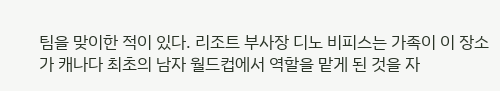팀을 맞이한 적이 있다. 리조트 부사장 디노 비피스는 가족이 이 장소가 캐나다 최초의 남자 월드컵에서 역할을 맡게 된 것을 자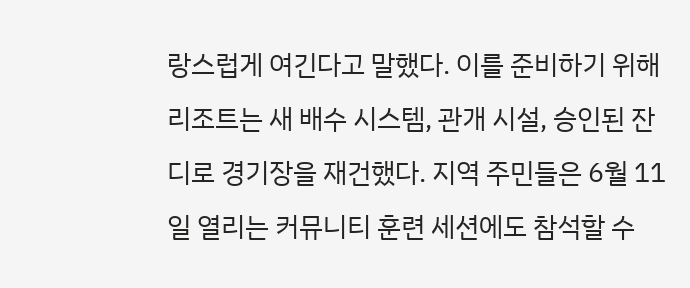랑스럽게 여긴다고 말했다. 이를 준비하기 위해 리조트는 새 배수 시스템, 관개 시설, 승인된 잔디로 경기장을 재건했다. 지역 주민들은 6월 11일 열리는 커뮤니티 훈련 세션에도 참석할 수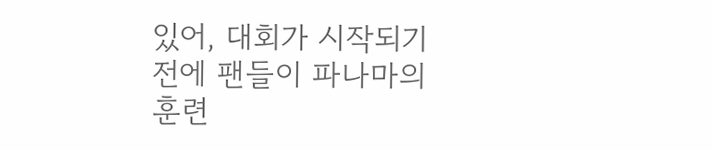있어, 대회가 시작되기 전에 팬들이 파나마의 훈련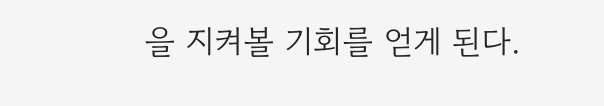을 지켜볼 기회를 얻게 된다.